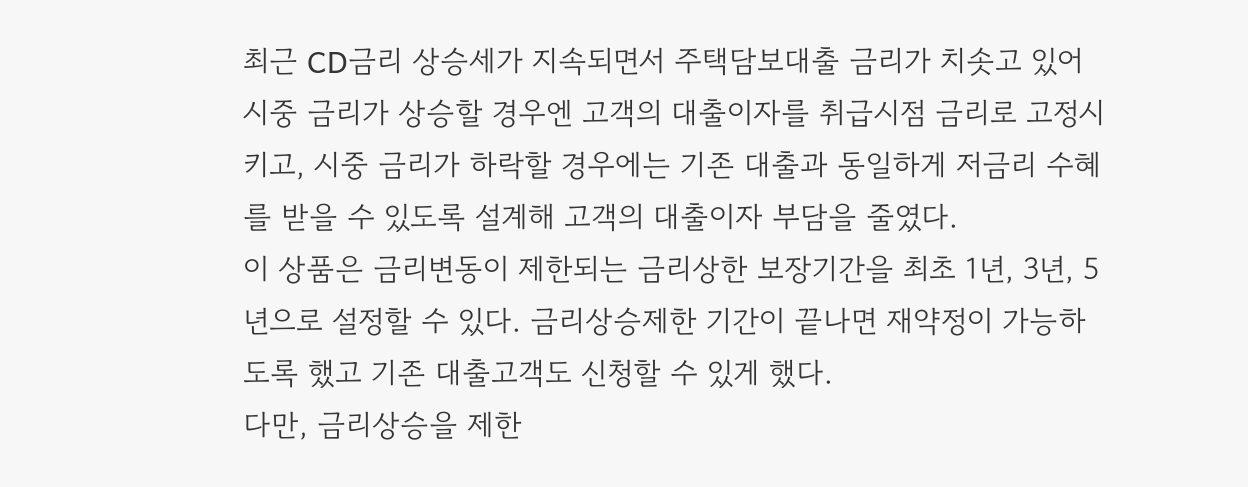최근 CD금리 상승세가 지속되면서 주택담보대출 금리가 치솟고 있어 시중 금리가 상승할 경우엔 고객의 대출이자를 취급시점 금리로 고정시키고, 시중 금리가 하락할 경우에는 기존 대출과 동일하게 저금리 수혜를 받을 수 있도록 설계해 고객의 대출이자 부담을 줄였다.
이 상품은 금리변동이 제한되는 금리상한 보장기간을 최초 1년, 3년, 5년으로 설정할 수 있다. 금리상승제한 기간이 끝나면 재약정이 가능하도록 했고 기존 대출고객도 신청할 수 있게 했다.
다만, 금리상승을 제한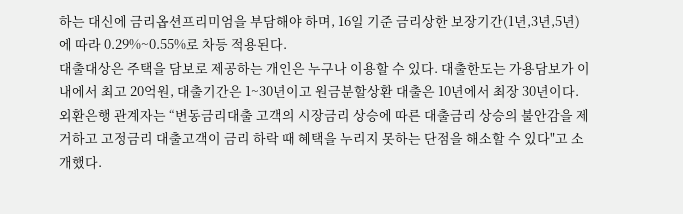하는 대신에 금리옵션프리미엄을 부담해야 하며, 16일 기준 금리상한 보장기간(1년,3년,5년)에 따라 0.29%~0.55%로 차등 적용된다.
대출대상은 주택을 담보로 제공하는 개인은 누구나 이용할 수 있다. 대출한도는 가용담보가 이내에서 최고 20억원, 대출기간은 1~30년이고 원금분할상환 대출은 10년에서 최장 30년이다.
외환은행 관계자는 “변동금리대출 고객의 시장금리 상승에 따른 대출금리 상승의 불안감을 제거하고 고정금리 대출고객이 금리 하락 때 혜택을 누리지 못하는 단점을 해소할 수 있다"고 소개했다.